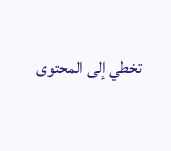تخطي إلى المحتوى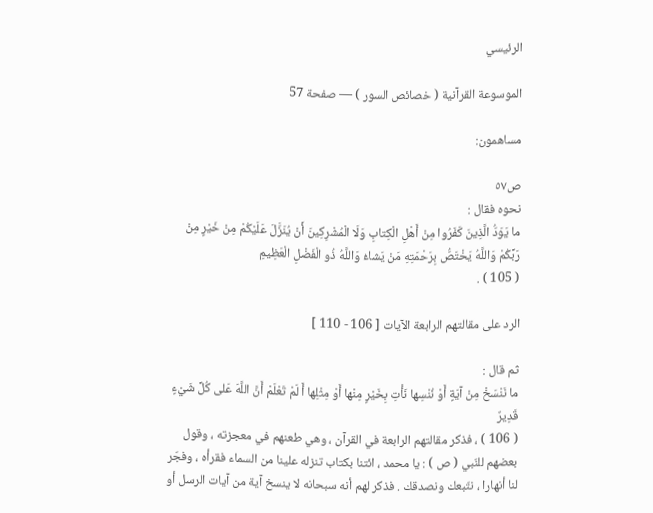الرئيسي

الموسوعة القرآنية ( خصائص السور ) — صفحة 57

مساهمون:

ص٥٧
نحوه فقال :
ما يَوَدُّ الَّذِينَ كَفَرُوا مِنْ أَهْلِ الْكِتابِ وَلَا الْمُشْرِكِينَ أَنْ يُنَزَّلَ عَلَيْكُمْ مِنْ خَيْرٍ مِنْ رَبِّكُمْ وَاللَّهُ يَخْتَصُّ بِرَحْمَتِهِ مَنْ يَشاءُ وَاللَّهُ ذُو الْفَضْلِ الْعَظِيمِ
( 105 ) .

الرد على مقالتهم الرابعة الآيات [ 106 - 110 ]

ثم قال :
ما نَنْسَخْ مِنْ آيَةٍ أَوْ نُنْسِها نَأْتِ بِخَيْرٍ مِنْها أَوْ مِثْلِها أَ لَمْ تَعْلَمْ أَنَّ اللَّهَ عَلى كُلِّ شَيْءٍ قَدِيرٌ
( 106 ) ، فذكر مقالتهم الرابعة في القرآن ، وهي طعنهم في معجزته ، وقول بعضهم للنّبي ( ص ) : يا محمد ، ائتنا بكتاب تنزله علينا من السماء فقرأه ، وفجّر لنا أنهارا ، نتّبعك ونصدقك . فذكر لهم أنه سبحانه لا ينسخ آية من آيات الرسل أو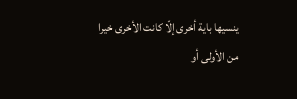ينسيها باية أخرى إلّا كانت الأخرى خيرا من الأولى أو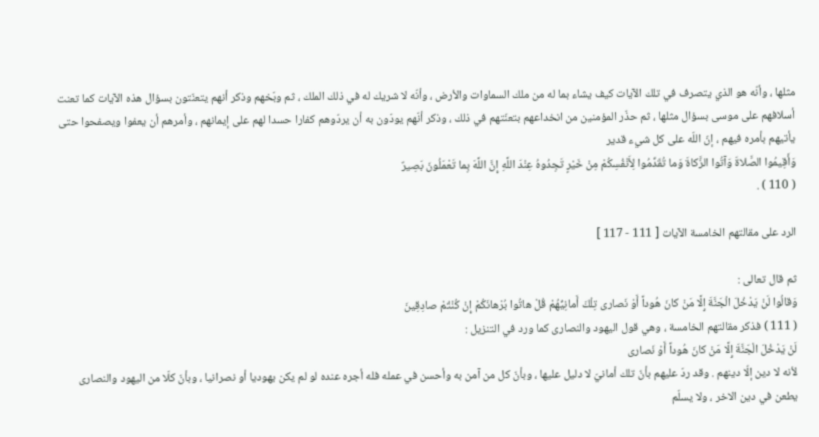مثلها ، وأنّه هو الذي يتصرف في تلك الآيات كيف يشاء بما له من ملك السماوات والأرض ، وأنّه لا شريك له في ذلك الملك ، ثم وبّخهم وذكر أنهم يتعنّتون بسؤال هذه الآيات كما تعنت أسلافهم على موسى بسؤال مثلها ، ثم حذّر المؤمنين من انخداعهم بتعنّتهم في ذلك ، وذكر أنّهم يودّون به أن يردّوهم كفارا حسدا لهم على إيمانهم ، وأمرهم أن يعفوا ويصفحوا حتى يأتيهم بأمره فيهم ، إنّ اللّه على كل شيء قدير
وَأَقِيمُوا الصَّلاةَ وَآتُوا الزَّكاةَ وَما تُقَدِّمُوا لِأَنْفُسِكُمْ مِنْ خَيْرٍ تَجِدُوهُ عِنْدَ اللَّهِ إِنَّ اللَّهَ بِما تَعْمَلُونَ بَصِيرٌ
( 110 ) .

الرد على مقالتهم الخامسة الآيات [ 111 - 117 ]

ثم قال تعالى :
وَقالُوا لَنْ يَدْخُلَ الْجَنَّةَ إِلَّا مَنْ كانَ هُوداً أَوْ نَصارى تِلْكَ أَمانِيُّهُمْ قُلْ هاتُوا بُرْهانَكُمْ إِنْ كُنْتُمْ صادِقِينَ
( 111 ) فذكر مقالتهم الخامسة ، وهي قول اليهود والنصارى كما ورد في التنزيل :
لَنْ يَدْخُلَ الْجَنَّةَ إِلَّا مَنْ كانَ هُوداً أَوْ نَصارى
لأنه لا دين إلّا دينهم . وقد ردّ عليهم بأنّ تلك أمانيّ لا دليل عليها ، وبأنّ كل من آمن به وأحسن في عمله فله أجره عنده لو لم يكن يهوديا أو نصرانيا ، وبأنّ كلّا من اليهود والنصارى يطعن في دين الاخر ، ولا يسلّم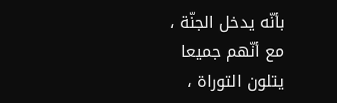بأنّه يدخل الجنّة ، مع أنّهم جميعا يتلون التوراة ،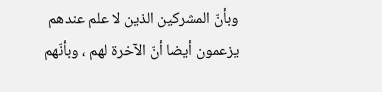وبأنّ المشركين الذين لا علم عندهم يزعمون أيضا أنّ الآخرة لهم ، وبأنّهم